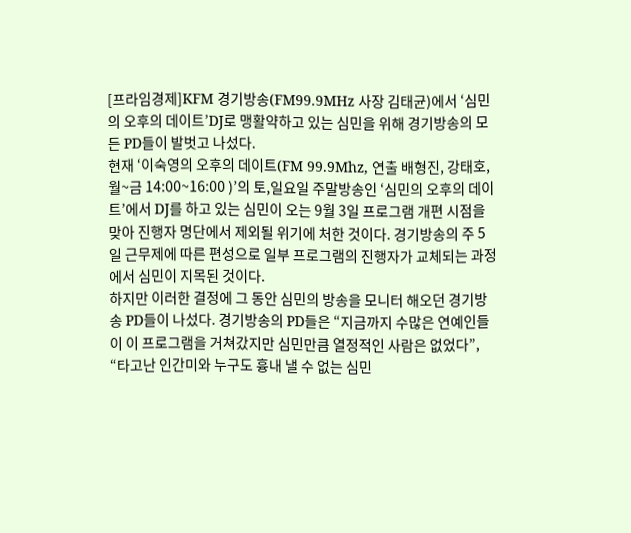[프라임경제]KFM 경기방송(FM99.9MHz 사장 김태균)에서 ‘심민의 오후의 데이트’DJ로 맹활약하고 있는 심민을 위해 경기방송의 모든 PD들이 발벗고 나섰다.
현재 ‘이숙영의 오후의 데이트(FM 99.9Mhz, 연출 배형진, 강태호, 월~금 14:00~16:00 )’의 토,일요일 주말방송인 ‘심민의 오후의 데이트’에서 DJ를 하고 있는 심민이 오는 9월 3일 프로그램 개편 시점을 맞아 진행자 명단에서 제외될 위기에 처한 것이다. 경기방송의 주 5일 근무제에 따른 편성으로 일부 프로그램의 진행자가 교체되는 과정에서 심민이 지목된 것이다.
하지만 이러한 결정에 그 동안 심민의 방송을 모니터 해오던 경기방송 PD들이 나섰다. 경기방송의 PD들은 “지금까지 수많은 연예인들이 이 프로그램을 거쳐갔지만 심민만큼 열정적인 사람은 없었다”, “타고난 인간미와 누구도 흉내 낼 수 없는 심민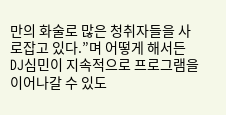만의 화술로 많은 청취자들을 사로잡고 있다.”며 어떻게 해서든 DJ심민이 지속적으로 프로그램을 이어나갈 수 있도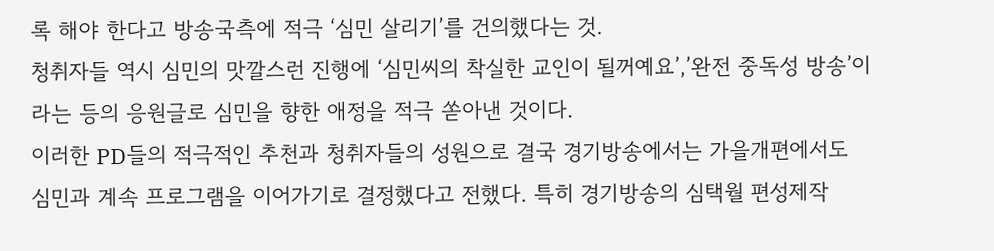록 해야 한다고 방송국측에 적극 ‘심민 살리기’를 건의했다는 것.
청취자들 역시 심민의 맛깔스런 진행에 ‘심민씨의 착실한 교인이 될꺼예요’,’완전 중독성 방송’이라는 등의 응원글로 심민을 향한 애정을 적극 쏟아낸 것이다.
이러한 PD들의 적극적인 추천과 청취자들의 성원으로 결국 경기방송에서는 가을개편에서도 심민과 계속 프로그램을 이어가기로 결정했다고 전했다. 특히 경기방송의 심택월 편성제작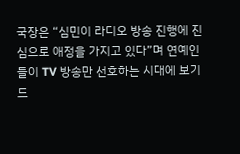국장은 “심민이 라디오 방송 진행에 진심으로 애정을 가지고 있다”며 연예인들이 TV 방송만 선호하는 시대에 보기 드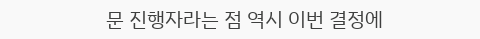문 진행자라는 점 역시 이번 결정에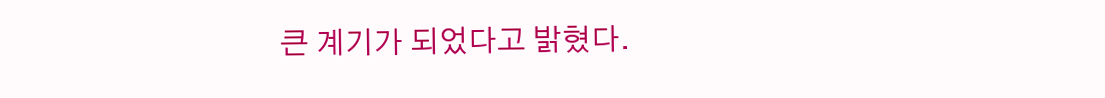큰 계기가 되었다고 밝혔다.